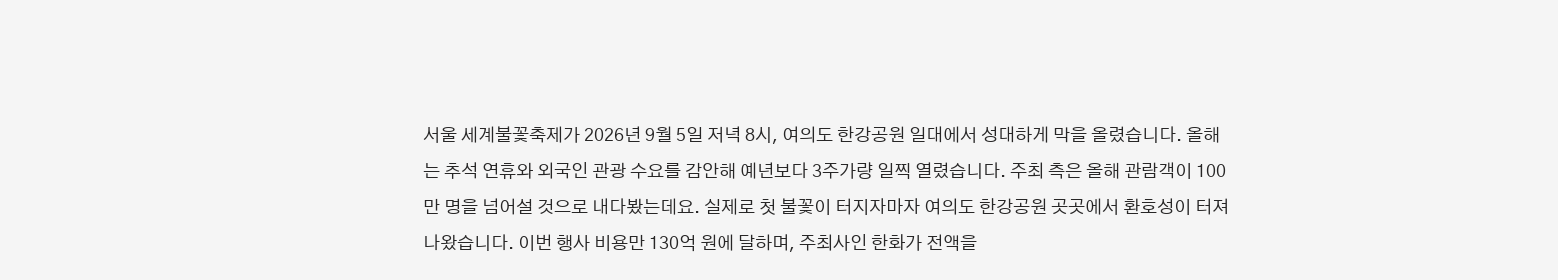서울 세계불꽃축제가 2026년 9월 5일 저녁 8시, 여의도 한강공원 일대에서 성대하게 막을 올렸습니다. 올해는 추석 연휴와 외국인 관광 수요를 감안해 예년보다 3주가량 일찍 열렸습니다. 주최 측은 올해 관람객이 100만 명을 넘어설 것으로 내다봤는데요. 실제로 첫 불꽃이 터지자마자 여의도 한강공원 곳곳에서 환호성이 터져 나왔습니다. 이번 행사 비용만 130억 원에 달하며, 주최사인 한화가 전액을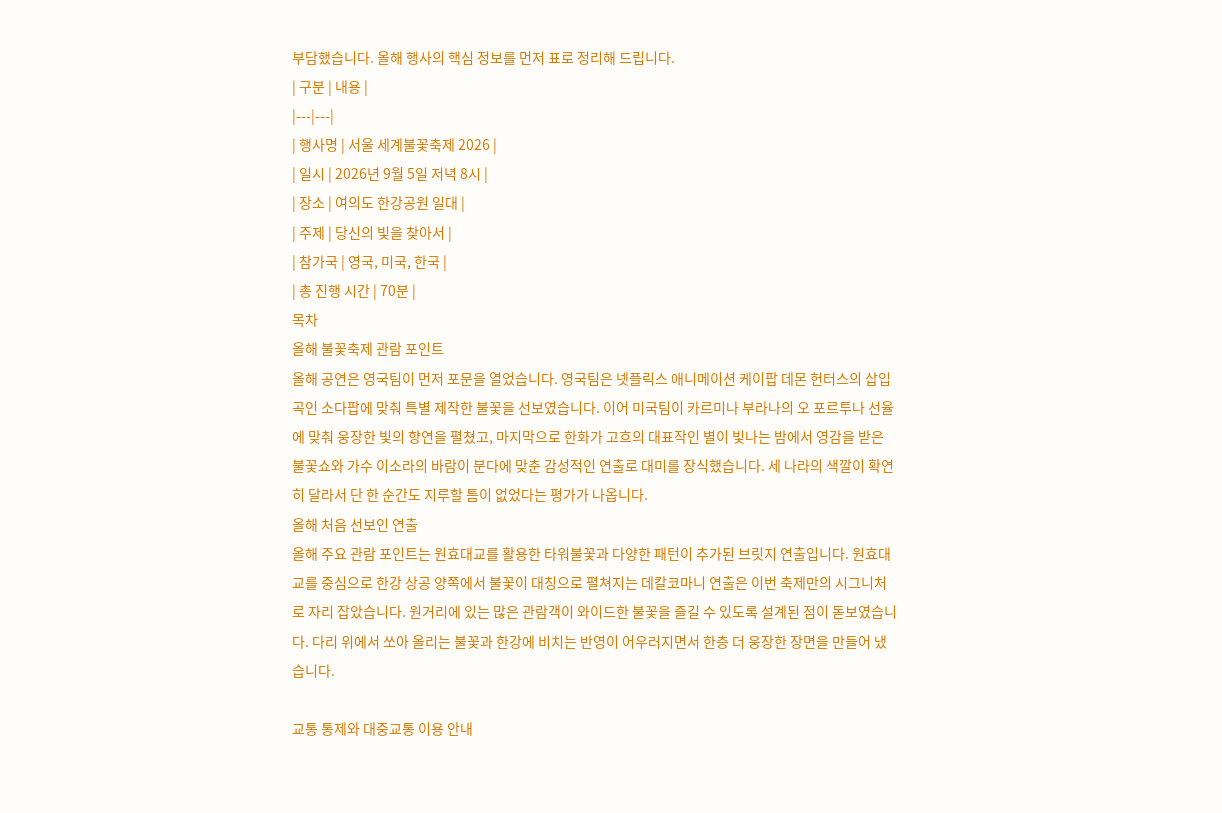부담했습니다. 올해 행사의 핵심 정보를 먼저 표로 정리해 드립니다.
| 구분 | 내용 |
|---|---|
| 행사명 | 서울 세계불꽃축제 2026 |
| 일시 | 2026년 9월 5일 저녁 8시 |
| 장소 | 여의도 한강공원 일대 |
| 주제 | 당신의 빛을 찾아서 |
| 참가국 | 영국, 미국, 한국 |
| 총 진행 시간 | 70분 |
목차
올해 불꽃축제 관람 포인트
올해 공연은 영국팀이 먼저 포문을 열었습니다. 영국팀은 넷플릭스 애니메이션 케이팝 데몬 헌터스의 삽입곡인 소다팝에 맞춰 특별 제작한 불꽃을 선보였습니다. 이어 미국팀이 카르미나 부라나의 오 포르투나 선율에 맞춰 웅장한 빛의 향연을 펼쳤고, 마지막으로 한화가 고흐의 대표작인 별이 빛나는 밤에서 영감을 받은 불꽃쇼와 가수 이소라의 바람이 분다에 맞춘 감성적인 연출로 대미를 장식했습니다. 세 나라의 색깔이 확연히 달라서 단 한 순간도 지루할 틈이 없었다는 평가가 나옵니다.
올해 처음 선보인 연출
올해 주요 관람 포인트는 원효대교를 활용한 타워불꽃과 다양한 패턴이 추가된 브릿지 연출입니다. 원효대교를 중심으로 한강 상공 양쪽에서 불꽃이 대칭으로 펼쳐지는 데칼코마니 연출은 이번 축제만의 시그니처로 자리 잡았습니다. 원거리에 있는 많은 관람객이 와이드한 불꽃을 즐길 수 있도록 설계된 점이 돋보였습니다. 다리 위에서 쏘아 올리는 불꽃과 한강에 비치는 반영이 어우러지면서 한층 더 웅장한 장면을 만들어 냈습니다.

교통 통제와 대중교통 이용 안내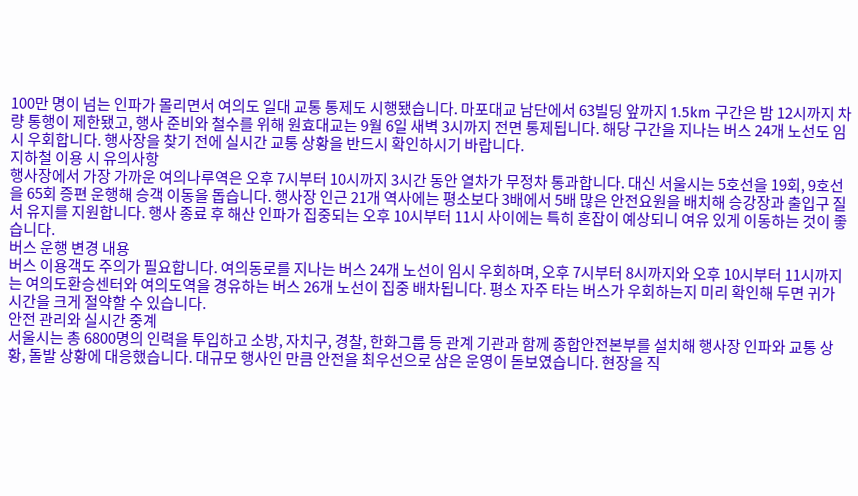100만 명이 넘는 인파가 몰리면서 여의도 일대 교통 통제도 시행됐습니다. 마포대교 남단에서 63빌딩 앞까지 1.5km 구간은 밤 12시까지 차량 통행이 제한됐고, 행사 준비와 철수를 위해 원효대교는 9월 6일 새벽 3시까지 전면 통제됩니다. 해당 구간을 지나는 버스 24개 노선도 임시 우회합니다. 행사장을 찾기 전에 실시간 교통 상황을 반드시 확인하시기 바랍니다.
지하철 이용 시 유의사항
행사장에서 가장 가까운 여의나루역은 오후 7시부터 10시까지 3시간 동안 열차가 무정차 통과합니다. 대신 서울시는 5호선을 19회, 9호선을 65회 증편 운행해 승객 이동을 돕습니다. 행사장 인근 21개 역사에는 평소보다 3배에서 5배 많은 안전요원을 배치해 승강장과 출입구 질서 유지를 지원합니다. 행사 종료 후 해산 인파가 집중되는 오후 10시부터 11시 사이에는 특히 혼잡이 예상되니 여유 있게 이동하는 것이 좋습니다.
버스 운행 변경 내용
버스 이용객도 주의가 필요합니다. 여의동로를 지나는 버스 24개 노선이 임시 우회하며, 오후 7시부터 8시까지와 오후 10시부터 11시까지는 여의도환승센터와 여의도역을 경유하는 버스 26개 노선이 집중 배차됩니다. 평소 자주 타는 버스가 우회하는지 미리 확인해 두면 귀가 시간을 크게 절약할 수 있습니다.
안전 관리와 실시간 중계
서울시는 총 6800명의 인력을 투입하고 소방, 자치구, 경찰, 한화그룹 등 관계 기관과 함께 종합안전본부를 설치해 행사장 인파와 교통 상황, 돌발 상황에 대응했습니다. 대규모 행사인 만큼 안전을 최우선으로 삼은 운영이 돋보였습니다. 현장을 직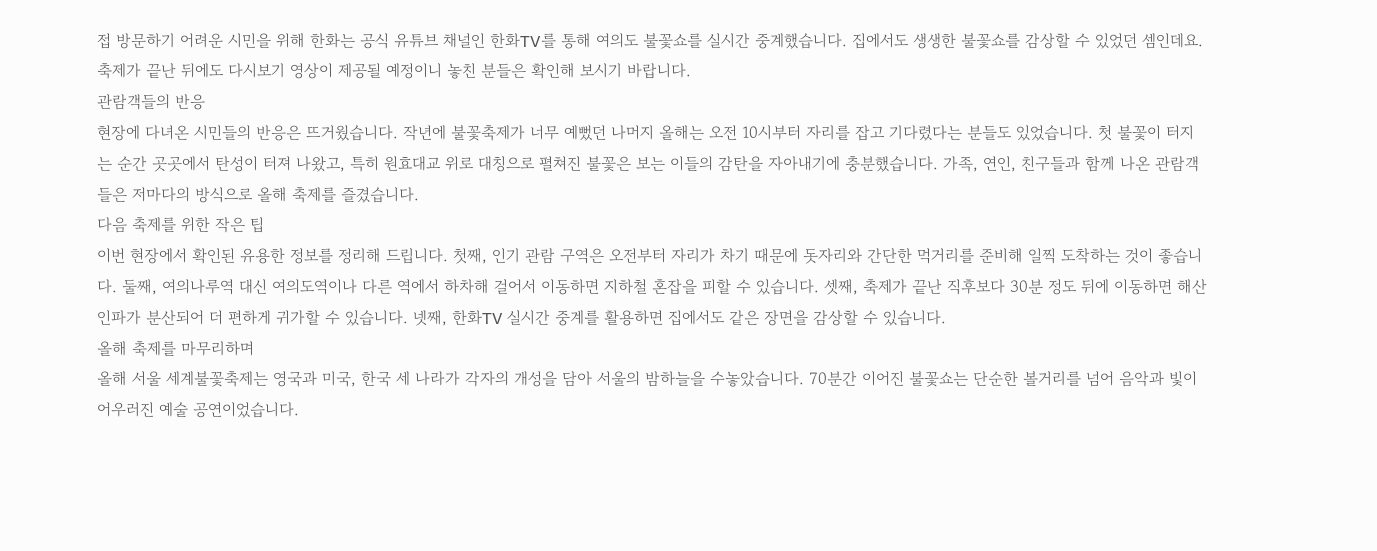접 방문하기 어려운 시민을 위해 한화는 공식 유튜브 채널인 한화TV를 통해 여의도 불꽃쇼를 실시간 중계했습니다. 집에서도 생생한 불꽃쇼를 감상할 수 있었던 셈인데요. 축제가 끝난 뒤에도 다시보기 영상이 제공될 예정이니 놓친 분들은 확인해 보시기 바랍니다.
관람객들의 반응
현장에 다녀온 시민들의 반응은 뜨거웠습니다. 작년에 불꽃축제가 너무 예뻤던 나머지 올해는 오전 10시부터 자리를 잡고 기다렸다는 분들도 있었습니다. 첫 불꽃이 터지는 순간 곳곳에서 탄성이 터져 나왔고, 특히 원효대교 위로 대칭으로 펼쳐진 불꽃은 보는 이들의 감탄을 자아내기에 충분했습니다. 가족, 연인, 친구들과 함께 나온 관람객들은 저마다의 방식으로 올해 축제를 즐겼습니다.
다음 축제를 위한 작은 팁
이번 현장에서 확인된 유용한 정보를 정리해 드립니다. 첫째, 인기 관람 구역은 오전부터 자리가 차기 때문에 돗자리와 간단한 먹거리를 준비해 일찍 도착하는 것이 좋습니다. 둘째, 여의나루역 대신 여의도역이나 다른 역에서 하차해 걸어서 이동하면 지하철 혼잡을 피할 수 있습니다. 셋째, 축제가 끝난 직후보다 30분 정도 뒤에 이동하면 해산 인파가 분산되어 더 편하게 귀가할 수 있습니다. 넷째, 한화TV 실시간 중계를 활용하면 집에서도 같은 장면을 감상할 수 있습니다.
올해 축제를 마무리하며
올해 서울 세계불꽃축제는 영국과 미국, 한국 세 나라가 각자의 개성을 담아 서울의 밤하늘을 수놓았습니다. 70분간 이어진 불꽃쇼는 단순한 볼거리를 넘어 음악과 빛이 어우러진 예술 공연이었습니다.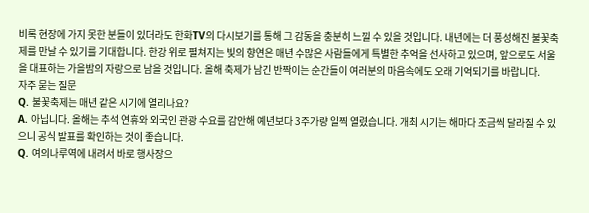비록 현장에 가지 못한 분들이 있더라도 한화TV의 다시보기를 통해 그 감동을 충분히 느낄 수 있을 것입니다. 내년에는 더 풍성해진 불꽃축제를 만날 수 있기를 기대합니다. 한강 위로 펼쳐지는 빛의 향연은 매년 수많은 사람들에게 특별한 추억을 선사하고 있으며, 앞으로도 서울을 대표하는 가을밤의 자랑으로 남을 것입니다. 올해 축제가 남긴 반짝이는 순간들이 여러분의 마음속에도 오래 기억되기를 바랍니다.
자주 묻는 질문
Q. 불꽃축제는 매년 같은 시기에 열리나요?
A. 아닙니다. 올해는 추석 연휴와 외국인 관광 수요를 감안해 예년보다 3주가량 일찍 열렸습니다. 개최 시기는 해마다 조금씩 달라질 수 있으니 공식 발표를 확인하는 것이 좋습니다.
Q. 여의나루역에 내려서 바로 행사장으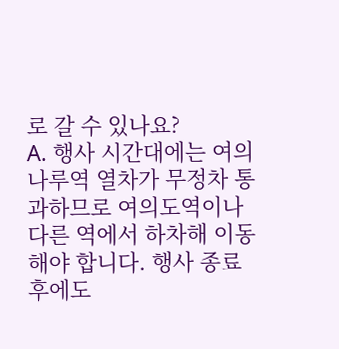로 갈 수 있나요?
A. 행사 시간대에는 여의나루역 열차가 무정차 통과하므로 여의도역이나 다른 역에서 하차해 이동해야 합니다. 행사 종료 후에도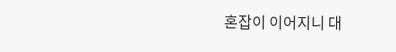혼잡이 이어지니 대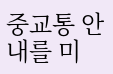중교통 안내를 미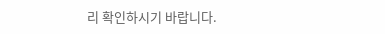리 확인하시기 바랍니다.